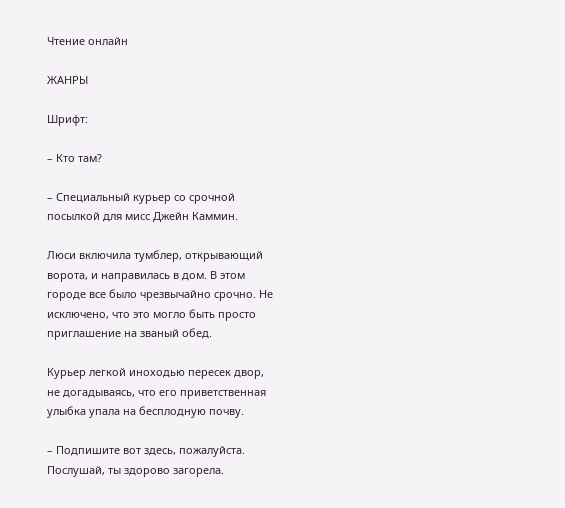Чтение онлайн

ЖАНРЫ

Шрифт:

– Кто там?

– Специальный курьер со срочной посылкой для мисс Джейн Каммин.

Люси включила тумблер, открывающий ворота, и направилась в дом. В этом городе все было чрезвычайно срочно. Не исключено, что это могло быть просто приглашение на званый обед.

Курьер легкой иноходью пересек двор, не догадываясь, что его приветственная улыбка упала на бесплодную почву.

– Подпишите вот здесь, пожалуйста. Послушай, ты здорово загорела.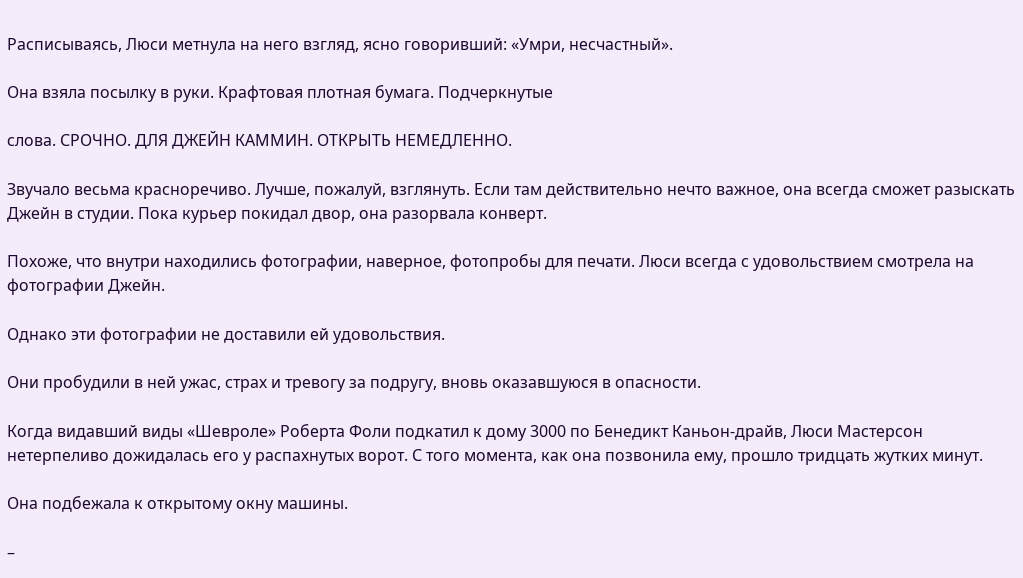Расписываясь, Люси метнула на него взгляд, ясно говоривший: «Умри, несчастный».

Она взяла посылку в руки. Крафтовая плотная бумага. Подчеркнутые

слова. СРОЧНО. ДЛЯ ДЖЕЙН КАММИН. ОТКРЫТЬ НЕМЕДЛЕННО.

Звучало весьма красноречиво. Лучше, пожалуй, взглянуть. Если там действительно нечто важное, она всегда сможет разыскать Джейн в студии. Пока курьер покидал двор, она разорвала конверт.

Похоже, что внутри находились фотографии, наверное, фотопробы для печати. Люси всегда с удовольствием смотрела на фотографии Джейн.

Однако эти фотографии не доставили ей удовольствия.

Они пробудили в ней ужас, страх и тревогу за подругу, вновь оказавшуюся в опасности.

Когда видавший виды «Шевроле» Роберта Фоли подкатил к дому 3000 по Бенедикт Каньон-драйв, Люси Мастерсон нетерпеливо дожидалась его у распахнутых ворот. С того момента, как она позвонила ему, прошло тридцать жутких минут.

Она подбежала к открытому окну машины.

–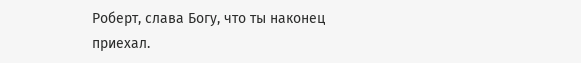Роберт, слава Богу, что ты наконец приехал.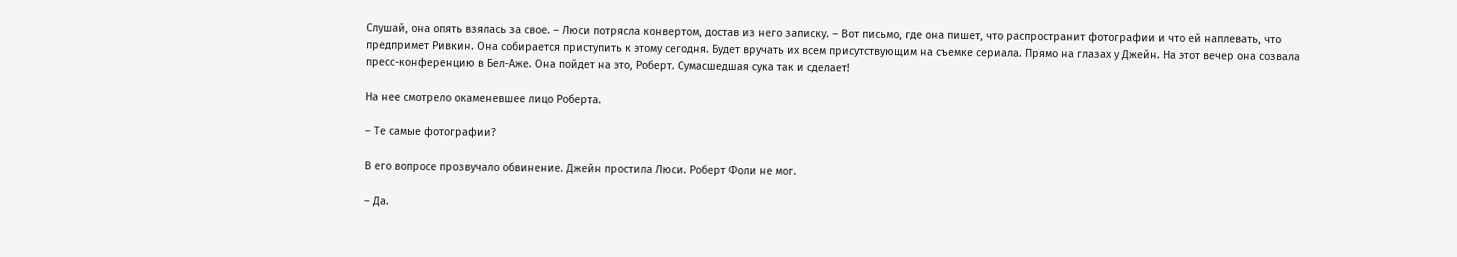Слушай, она опять взялась за свое. – Люси потрясла конвертом, достав из него записку. – Вот письмо, где она пишет, что распространит фотографии и что ей наплевать, что предпримет Ривкин. Она собирается приступить к этому сегодня. Будет вручать их всем присутствующим на съемке сериала. Прямо на глазах у Джейн. На этот вечер она созвала пресс-конференцию в Бел-Аже. Она пойдет на это, Роберт. Сумасшедшая сука так и сделает!

На нее смотрело окаменевшее лицо Роберта.

– Те самые фотографии?

В его вопросе прозвучало обвинение. Джейн простила Люси. Роберт Фоли не мог.

– Да.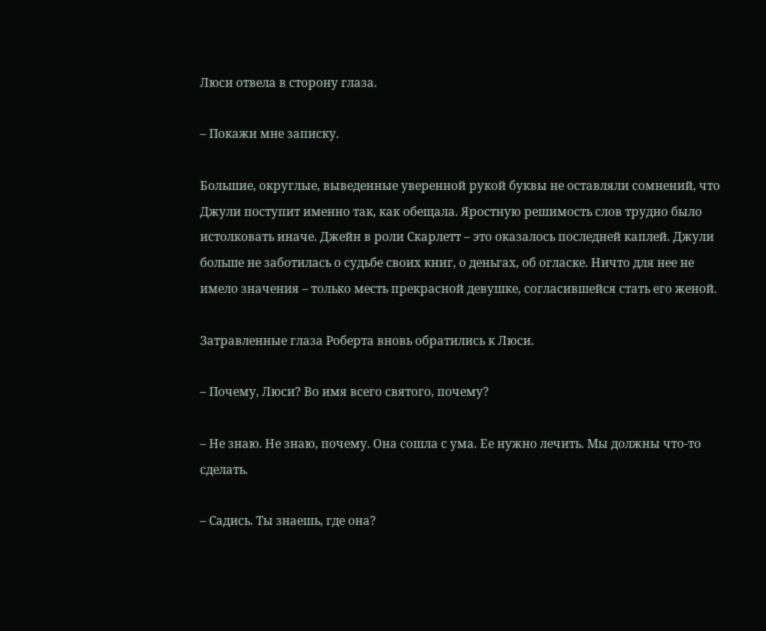Люси отвела в сторону глаза.

– Покажи мне записку.

Большие, округлые, выведенные уверенной рукой буквы не оставляли сомнений, что Джули поступит именно так, как обещала. Яростную решимость слов трудно было истолковать иначе. Джейн в роли Скарлетт – это оказалось последней каплей. Джули больше не заботилась о судьбе своих книг, о деньгах, об огласке. Ничто для нее не имело значения – только месть прекрасной девушке, согласившейся стать его женой.

Затравленные глаза Роберта вновь обратились к Люси.

– Почему, Люси? Во имя всего святого, почему?

– Не знаю. Не знаю, почему. Она сошла с ума. Ее нужно лечить. Мы должны что-то сделать.

– Садись. Ты знаешь, где она?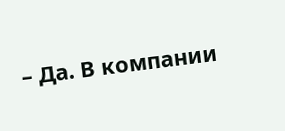– Да. В компании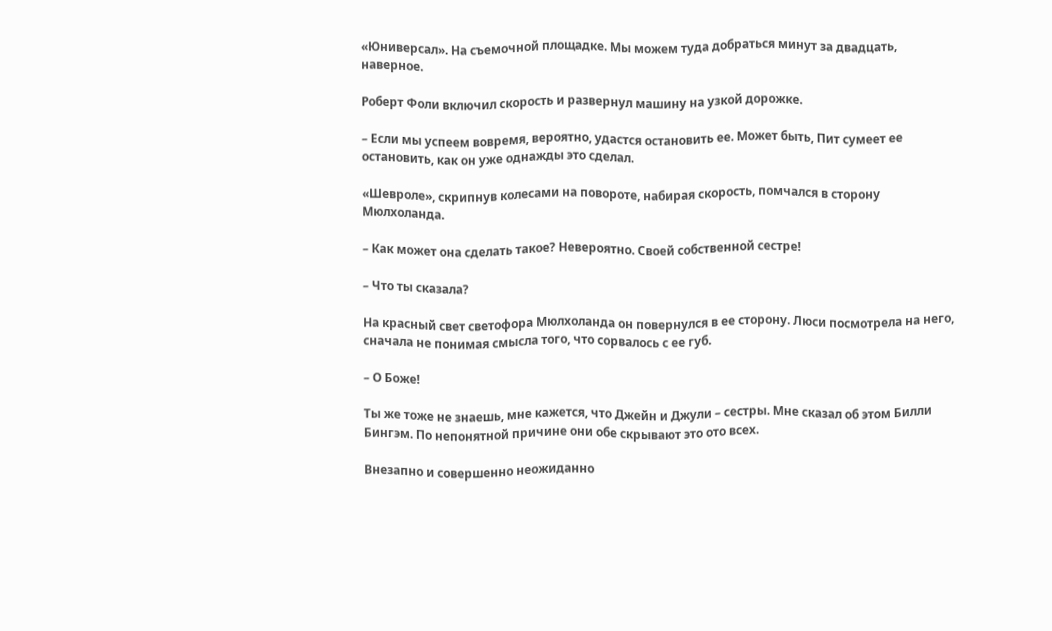«Юниверсал». На съемочной площадке. Мы можем туда добраться минут за двадцать, наверное.

Роберт Фоли включил скорость и развернул машину на узкой дорожке.

– Если мы успеем вовремя, вероятно, удастся остановить ее. Может быть, Пит сумеет ее остановить, как он уже однажды это сделал.

«Шевроле», скрипнув колесами на повороте, набирая скорость, помчался в сторону Мюлхоланда.

– Как может она сделать такое? Невероятно. Своей собственной сестре!

– Что ты сказала?

На красный свет светофора Мюлхоланда он повернулся в ее сторону. Люси посмотрела на него, сначала не понимая смысла того, что сорвалось с ее губ.

– О Боже!

Ты же тоже не знаешь, мне кажется, что Джейн и Джули – сестры. Мне сказал об этом Билли Бингэм. По непонятной причине они обе скрывают это ото всех.

Внезапно и совершенно неожиданно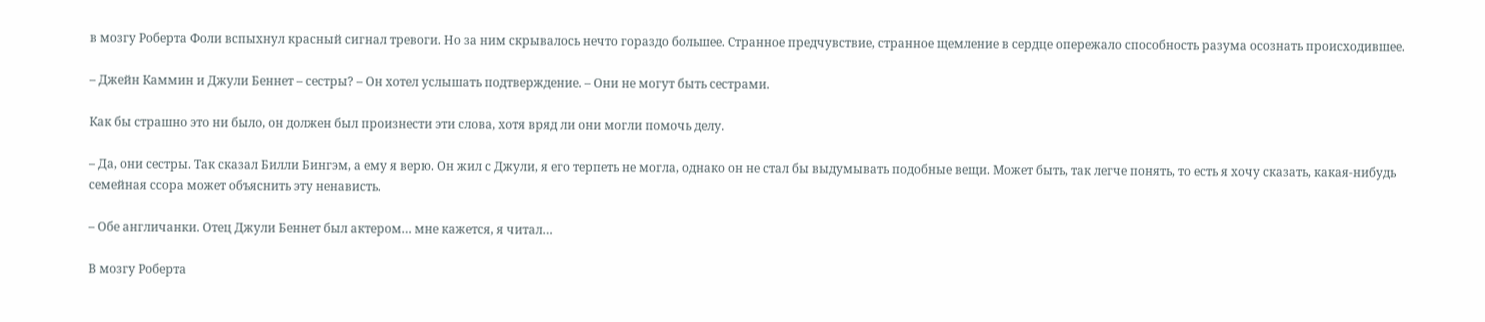в мозгу Роберта Фоли вспыхнул красный сигнал тревоги. Но за ним скрывалось нечто гораздо большее. Странное предчувствие, странное щемление в сердце опережало способность разума осознать происходившее.

– Джейн Каммин и Джули Беннет – сестры? – Он хотел услышать подтверждение. – Они не могут быть сестрами.

Как бы страшно это ни было, он должен был произнести эти слова, хотя вряд ли они могли помочь делу.

– Да, они сестры. Так сказал Билли Бингэм, а ему я верю. Он жил с Джули, я его терпеть не могла, однако он не стал бы выдумывать подобные вещи. Может быть, так легче понять, то есть я хочу сказать, какая-нибудь семейная ссора может объяснить эту ненависть.

– Обе англичанки. Отец Джули Беннет был актером… мне кажется, я читал…

В мозгу Роберта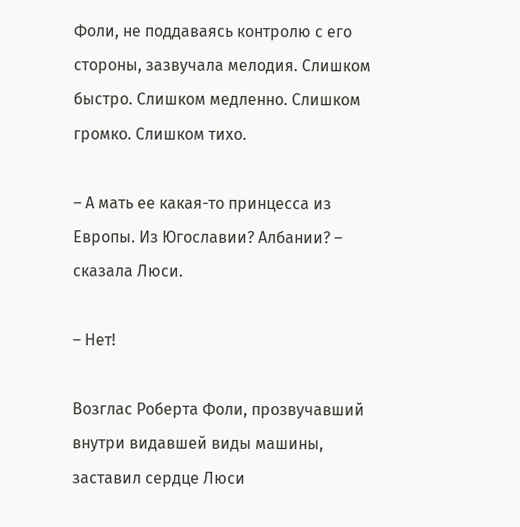Фоли, не поддаваясь контролю с его стороны, зазвучала мелодия. Слишком быстро. Слишком медленно. Слишком громко. Слишком тихо.

– А мать ее какая-то принцесса из Европы. Из Югославии? Албании? – сказала Люси.

– Нет!

Возглас Роберта Фоли, прозвучавший внутри видавшей виды машины, заставил сердце Люси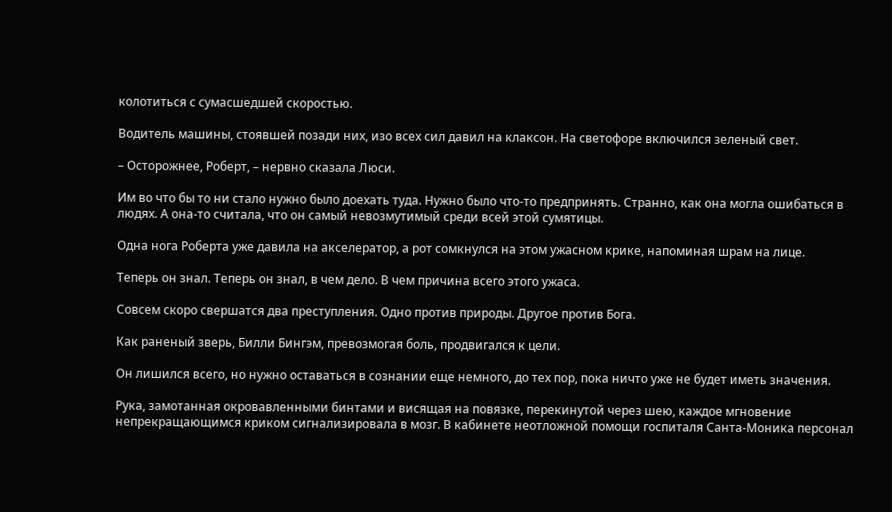колотиться с сумасшедшей скоростью.

Водитель машины, стоявшей позади них, изо всех сил давил на клаксон. На светофоре включился зеленый свет.

– Осторожнее, Роберт, – нервно сказала Люси.

Им во что бы то ни стало нужно было доехать туда. Нужно было что-то предпринять. Странно, как она могла ошибаться в людях. А она-то считала, что он самый невозмутимый среди всей этой сумятицы.

Одна нога Роберта уже давила на акселератор, а рот сомкнулся на этом ужасном крике, напоминая шрам на лице.

Теперь он знал. Теперь он знал, в чем дело. В чем причина всего этого ужаса.

Совсем скоро свершатся два преступления. Одно против природы. Другое против Бога.

Как раненый зверь, Билли Бингэм, превозмогая боль, продвигался к цели.

Он лишился всего, но нужно оставаться в сознании еще немного, до тех пор, пока ничто уже не будет иметь значения.

Рука, замотанная окровавленными бинтами и висящая на повязке, перекинутой через шею, каждое мгновение непрекращающимся криком сигнализировала в мозг. В кабинете неотложной помощи госпиталя Санта-Моника персонал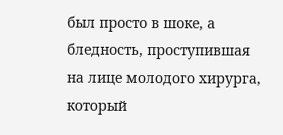был просто в шоке, а бледность, проступившая на лице молодого хирурга, который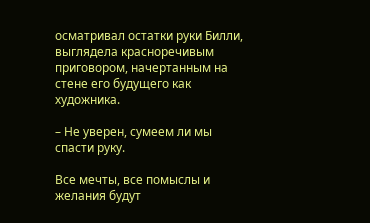осматривал остатки руки Билли, выглядела красноречивым приговором, начертанным на стене его будущего как художника.

– Не уверен, сумеем ли мы спасти руку.

Все мечты, все помыслы и желания будут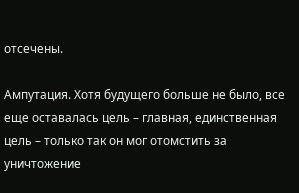отсечены.

Ампутация. Хотя будущего больше не было, все еще оставалась цель – главная, единственная цель – только так он мог отомстить за уничтожение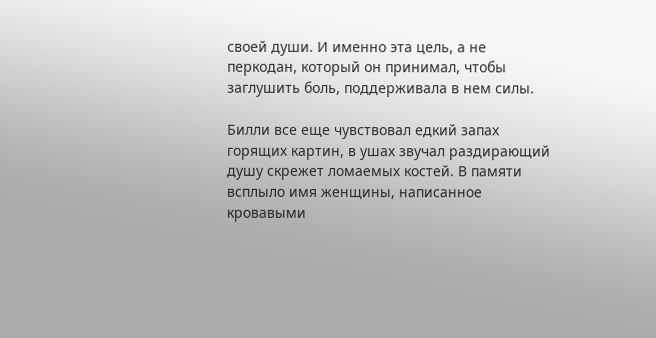своей души. И именно эта цель, а не перкодан, который он принимал, чтобы заглушить боль, поддерживала в нем силы.

Билли все еще чувствовал едкий запах горящих картин, в ушах звучал раздирающий душу скрежет ломаемых костей. В памяти всплыло имя женщины, написанное кровавыми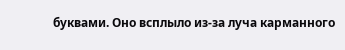буквами. Оно всплыло из-за луча карманного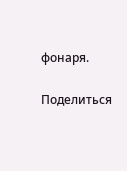фонаря.

Поделиться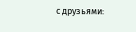с друзьями: